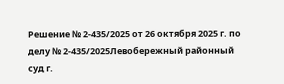Решение № 2-435/2025 от 26 октября 2025 г. по делу № 2-435/2025Левобережный районный суд г.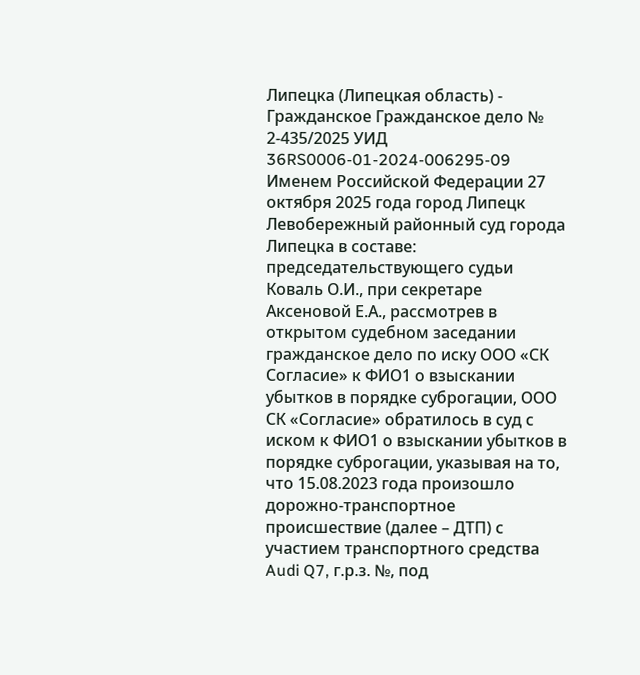Липецка (Липецкая область) - Гражданское Гражданское дело № 2-435/2025 УИД 36RS0006-01-2024-006295-09 Именем Российской Федерации 27 октября 2025 года город Липецк Левобережный районный суд города Липецка в составе: председательствующего судьи Коваль О.И., при секретаре Аксеновой Е.А., рассмотрев в открытом судебном заседании гражданское дело по иску ООО «СК Согласие» к ФИО1 о взыскании убытков в порядке суброгации, ООО СК «Согласие» обратилось в суд с иском к ФИО1 о взыскании убытков в порядке суброгации, указывая на то, что 15.08.2023 года произошло дорожно-транспортное происшествие (далее – ДТП) с участием транспортного средства Audi Q7, г.р.з. №, под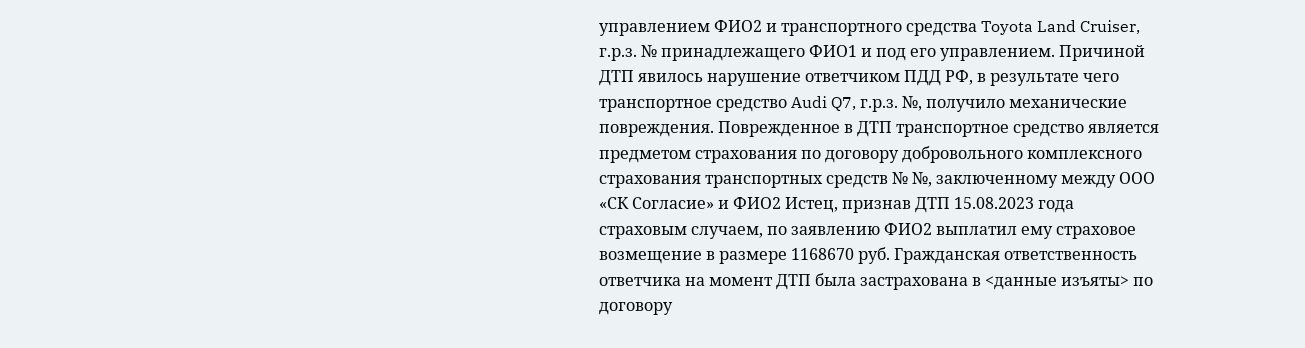управлением ФИО2 и транспортного средства Toyota Land Cruiser, г.р.з. № принадлежащего ФИО1 и под его управлением. Причиной ДТП явилось нарушение ответчиком ПДД РФ, в результате чего транспортное средство Audi Q7, г.р.з. №, получило механические повреждения. Поврежденное в ДТП транспортное средство является предметом страхования по договору добровольного комплексного страхования транспортных средств № №, заключенному между ООО «СК Согласие» и ФИО2 Истец, признав ДТП 15.08.2023 года страховым случаем, по заявлению ФИО2 выплатил ему страховое возмещение в размере 1168670 руб. Гражданская ответственность ответчика на момент ДТП была застрахована в <данные изъяты> по договору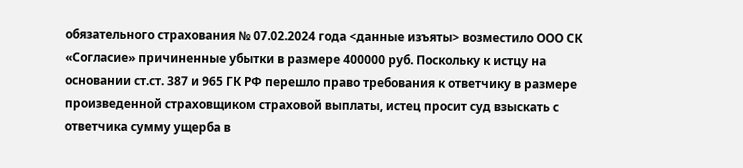обязательного страхования № 07.02.2024 года <данные изъяты> возместило ООО СК «Согласие» причиненные убытки в размере 400000 руб. Поскольку к истцу на основании ст.ст. 387 и 965 ГК РФ перешло право требования к ответчику в размере произведенной страховщиком страховой выплаты, истец просит суд взыскать с ответчика сумму ущерба в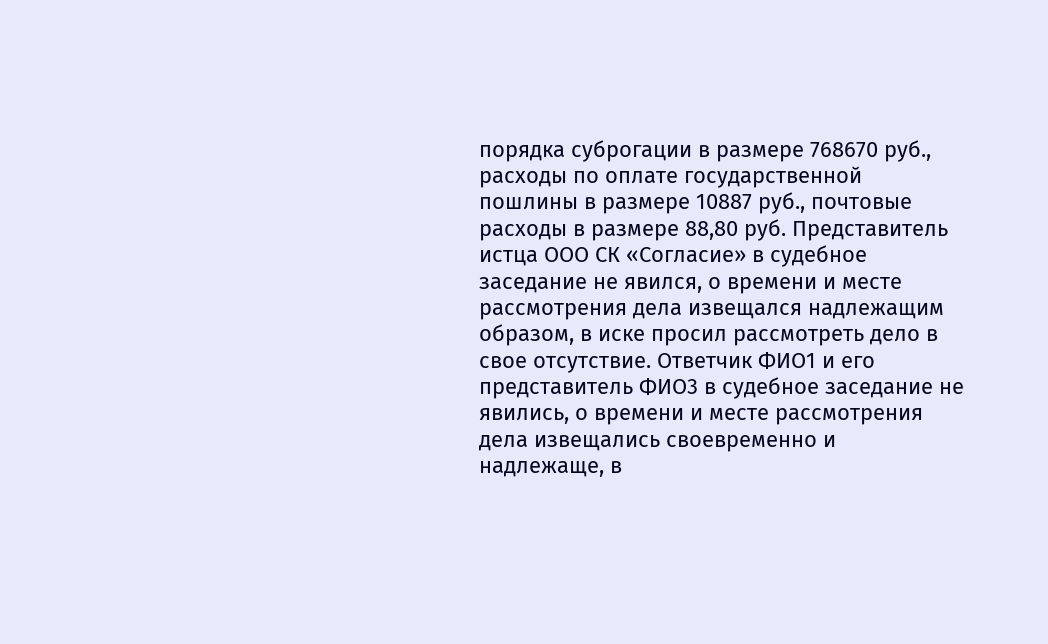порядка суброгации в размере 768670 руб., расходы по оплате государственной пошлины в размере 10887 руб., почтовые расходы в размере 88,80 руб. Представитель истца ООО СК «Согласие» в судебное заседание не явился, о времени и месте рассмотрения дела извещался надлежащим образом, в иске просил рассмотреть дело в свое отсутствие. Ответчик ФИО1 и его представитель ФИО3 в судебное заседание не явились, о времени и месте рассмотрения дела извещались своевременно и надлежаще, в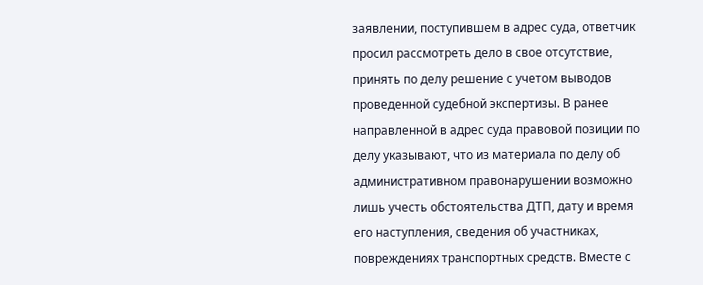заявлении, поступившем в адрес суда, ответчик просил рассмотреть дело в свое отсутствие, принять по делу решение с учетом выводов проведенной судебной экспертизы. В ранее направленной в адрес суда правовой позиции по делу указывают, что из материала по делу об административном правонарушении возможно лишь учесть обстоятельства ДТП, дату и время его наступления, сведения об участниках, повреждениях транспортных средств. Вместе с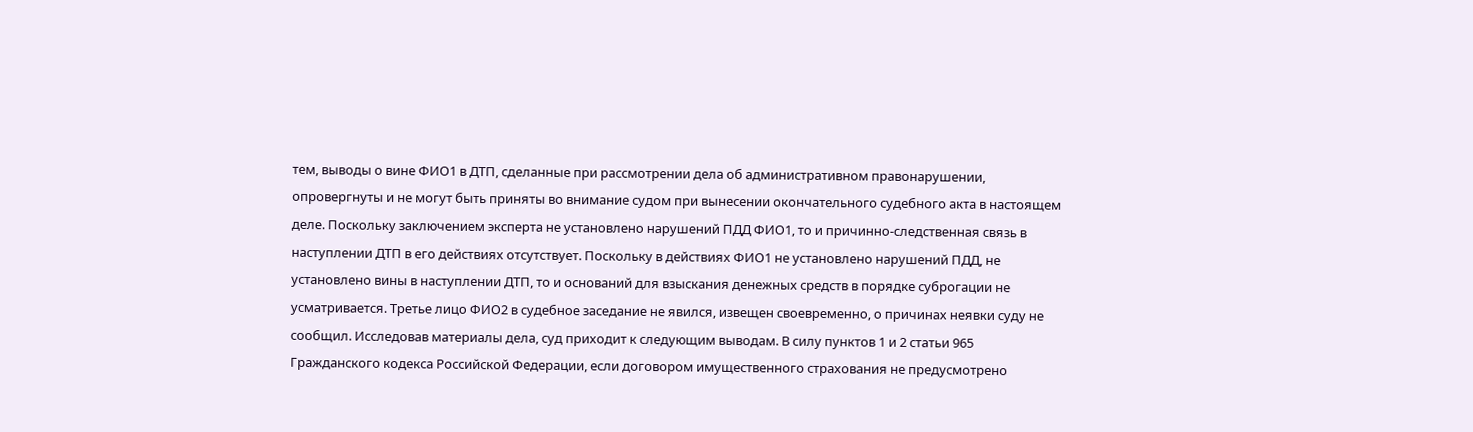тем, выводы о вине ФИО1 в ДТП, сделанные при рассмотрении дела об административном правонарушении, опровергнуты и не могут быть приняты во внимание судом при вынесении окончательного судебного акта в настоящем деле. Поскольку заключением эксперта не установлено нарушений ПДД ФИО1, то и причинно-следственная связь в наступлении ДТП в его действиях отсутствует. Поскольку в действиях ФИО1 не установлено нарушений ПДД, не установлено вины в наступлении ДТП, то и оснований для взыскания денежных средств в порядке суброгации не усматривается. Третье лицо ФИО2 в судебное заседание не явился, извещен своевременно, о причинах неявки суду не сообщил. Исследовав материалы дела, суд приходит к следующим выводам. В силу пунктов 1 и 2 статьи 965 Гражданского кодекса Российской Федерации, если договором имущественного страхования не предусмотрено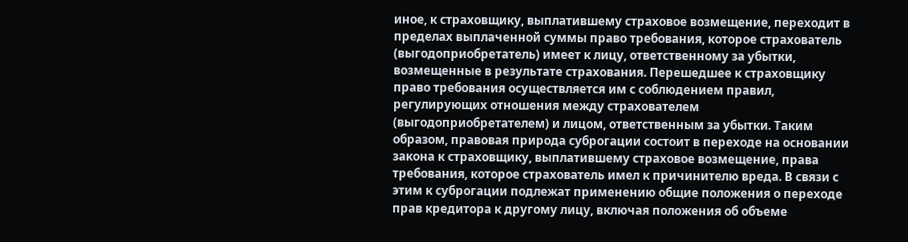иное, к страховщику, выплатившему страховое возмещение, переходит в пределах выплаченной суммы право требования, которое страхователь (выгодоприобретатель) имеет к лицу, ответственному за убытки, возмещенные в результате страхования. Перешедшее к страховщику право требования осуществляется им с соблюдением правил, регулирующих отношения между страхователем (выгодоприобретателем) и лицом, ответственным за убытки. Таким образом, правовая природа суброгации состоит в переходе на основании закона к страховщику, выплатившему страховое возмещение, права требования, которое страхователь имел к причинителю вреда. В связи с этим к суброгации подлежат применению общие положения о переходе прав кредитора к другому лицу, включая положения об объеме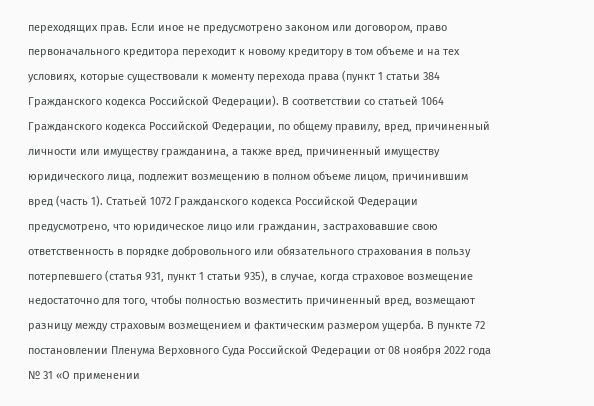переходящих прав. Если иное не предусмотрено законом или договором, право первоначального кредитора переходит к новому кредитору в том объеме и на тех условиях, которые существовали к моменту перехода права (пункт 1 статьи 384 Гражданского кодекса Российской Федерации). В соответствии со статьей 1064 Гражданского кодекса Российской Федерации, по общему правилу, вред, причиненный личности или имуществу гражданина, а также вред, причиненный имуществу юридического лица, подлежит возмещению в полном объеме лицом, причинившим вред (часть 1). Статьей 1072 Гражданского кодекса Российской Федерации предусмотрено, что юридическое лицо или гражданин, застраховавшие свою ответственность в порядке добровольного или обязательного страхования в пользу потерпевшего (статья 931, пункт 1 статьи 935), в случае, когда страховое возмещение недостаточно для того, чтобы полностью возместить причиненный вред, возмещают разницу между страховым возмещением и фактическим размером ущерба. В пункте 72 постановлении Пленума Верховного Суда Российской Федерации от 08 ноября 2022 года № 31 «О применении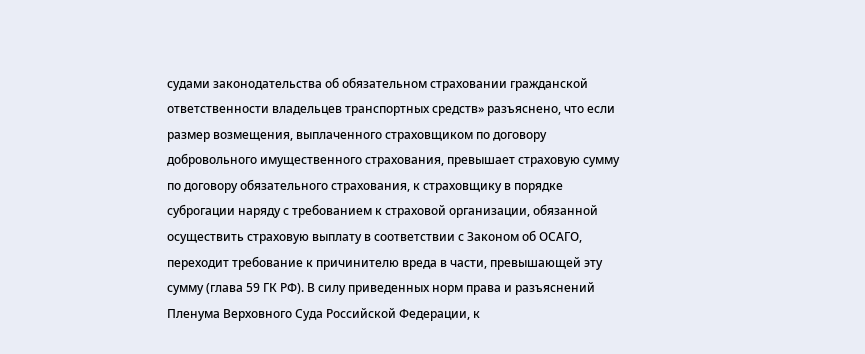судами законодательства об обязательном страховании гражданской ответственности владельцев транспортных средств» разъяснено, что если размер возмещения, выплаченного страховщиком по договору добровольного имущественного страхования, превышает страховую сумму по договору обязательного страхования, к страховщику в порядке суброгации наряду с требованием к страховой организации, обязанной осуществить страховую выплату в соответствии с Законом об ОСАГО, переходит требование к причинителю вреда в части, превышающей эту сумму (глава 59 ГК РФ). В силу приведенных норм права и разъяснений Пленума Верховного Суда Российской Федерации, к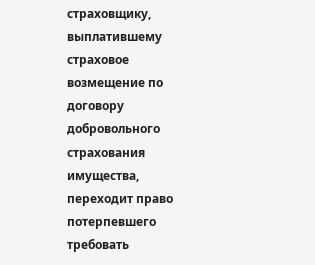страховщику, выплатившему страховое возмещение по договору добровольного страхования имущества, переходит право потерпевшего требовать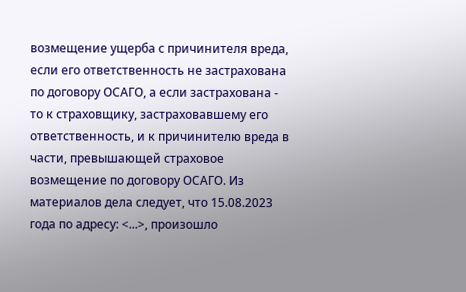возмещение ущерба с причинителя вреда, если его ответственность не застрахована по договору ОСАГО, а если застрахована - то к страховщику, застраховавшему его ответственность, и к причинителю вреда в части, превышающей страховое возмещение по договору ОСАГО. Из материалов дела следует, что 15.08.2023 года по адресу: <...>, произошло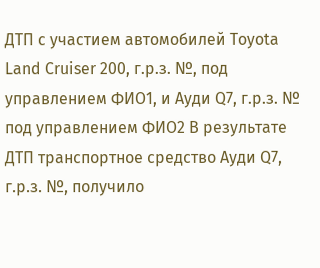ДТП с участием автомобилей Toyota Land Cruiser 200, г.р.з. №, под управлением ФИО1, и Ауди Q7, г.р.з. № под управлением ФИО2 В результате ДТП транспортное средство Ауди Q7, г.р.з. №, получило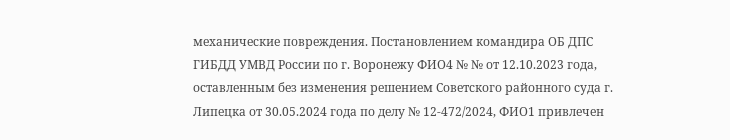механические повреждения. Постановлением командира ОБ ДПС ГИБДД УМВД России по г. Воронежу ФИО4 № № от 12.10.2023 года, оставленным без изменения решением Советского районного суда г. Липецка от 30.05.2024 года по делу № 12-472/2024, ФИО1 привлечен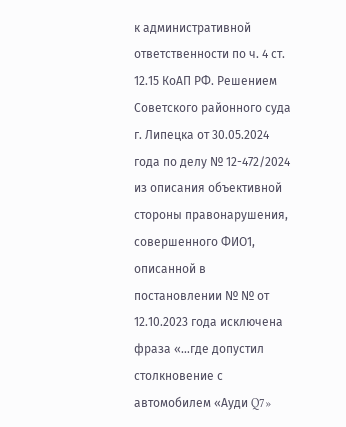к административной ответственности по ч. 4 ст. 12.15 КоАП РФ. Решением Советского районного суда г. Липецка от 30.05.2024 года по делу № 12-472/2024 из описания объективной стороны правонарушения, совершенного ФИО1, описанной в постановлении № № от 12.10.2023 года исключена фраза «…где допустил столкновение с автомобилем «Ауди Q7»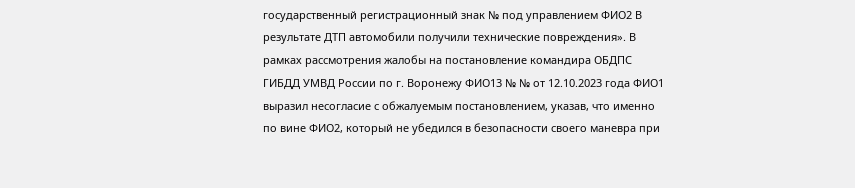государственный регистрационный знак № под управлением ФИО2 В результате ДТП автомобили получили технические повреждения». В рамках рассмотрения жалобы на постановление командира ОБДПС ГИБДД УМВД России по г. Воронежу ФИО13 № № от 12.10.2023 года ФИО1 выразил несогласие с обжалуемым постановлением, указав, что именно по вине ФИО2, который не убедился в безопасности своего маневра при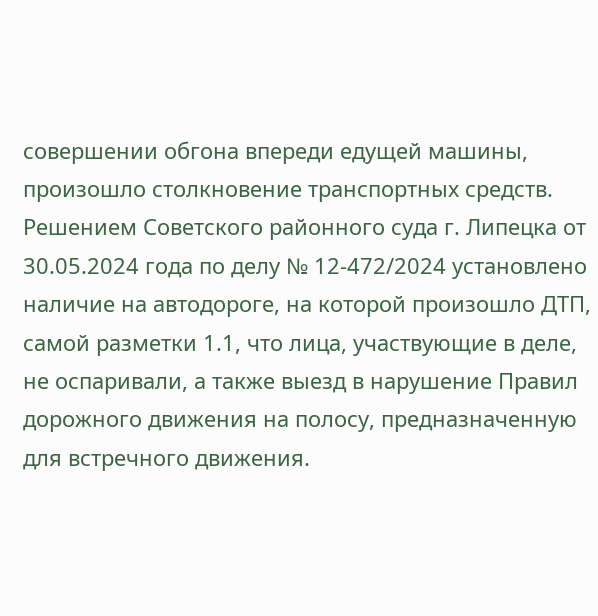совершении обгона впереди едущей машины, произошло столкновение транспортных средств. Решением Советского районного суда г. Липецка от 30.05.2024 года по делу № 12-472/2024 установлено наличие на автодороге, на которой произошло ДТП, самой разметки 1.1, что лица, участвующие в деле, не оспаривали, а также выезд в нарушение Правил дорожного движения на полосу, предназначенную для встречного движения.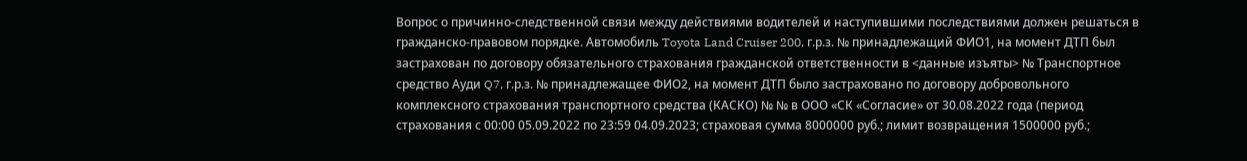Вопрос о причинно-следственной связи между действиями водителей и наступившими последствиями должен решаться в гражданско-правовом порядке. Автомобиль Toyota Land Cruiser 200, г.р.з. № принадлежащий ФИО1, на момент ДТП был застрахован по договору обязательного страхования гражданской ответственности в <данные изъяты> № Транспортное средство Ауди Q7, г.р.з. № принадлежащее ФИО2, на момент ДТП было застраховано по договору добровольного комплексного страхования транспортного средства (КАСКО) № № в ООО «СК «Согласие» от 30.08.2022 года (период страхования с 00:00 05.09.2022 по 23:59 04.09.2023; страховая сумма 8000000 руб.; лимит возвращения 1500000 руб.;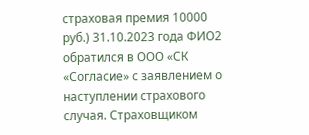страховая премия 10000 руб.) 31.10.2023 года ФИО2 обратился в ООО «СК «Согласие» с заявлением о наступлении страхового случая. Страховщиком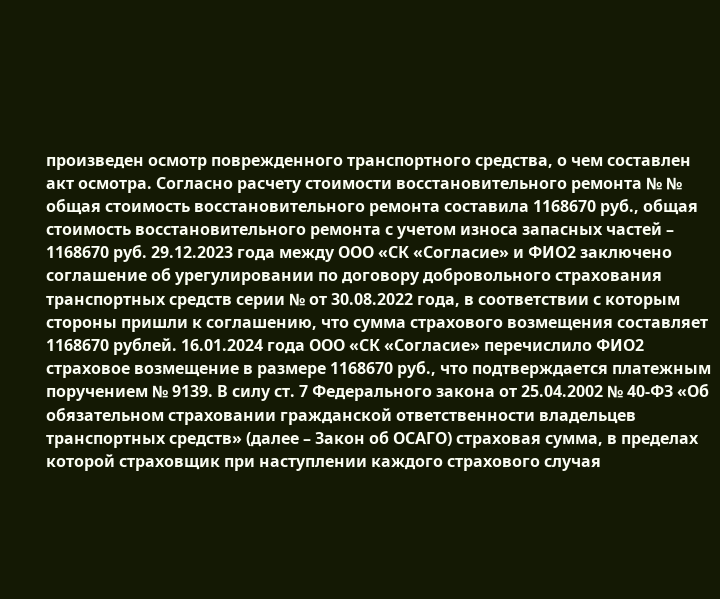произведен осмотр поврежденного транспортного средства, о чем составлен акт осмотра. Согласно расчету стоимости восстановительного ремонта № № общая стоимость восстановительного ремонта составила 1168670 руб., общая стоимость восстановительного ремонта с учетом износа запасных частей – 1168670 руб. 29.12.2023 года между ООО «СК «Согласие» и ФИО2 заключено соглашение об урегулировании по договору добровольного страхования транспортных средств серии № от 30.08.2022 года, в соответствии с которым стороны пришли к соглашению, что сумма страхового возмещения составляет 1168670 рублей. 16.01.2024 года ООО «СК «Согласие» перечислило ФИО2 страховое возмещение в размере 1168670 руб., что подтверждается платежным поручением № 9139. В силу ст. 7 Федерального закона от 25.04.2002 № 40-ФЗ «Об обязательном страховании гражданской ответственности владельцев транспортных средств» (далее – Закон об ОСАГО) страховая сумма, в пределах которой страховщик при наступлении каждого страхового случая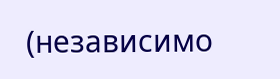(независимо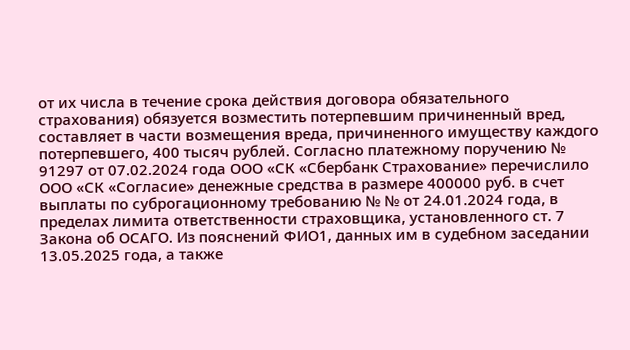от их числа в течение срока действия договора обязательного страхования) обязуется возместить потерпевшим причиненный вред, составляет в части возмещения вреда, причиненного имуществу каждого потерпевшего, 400 тысяч рублей. Согласно платежному поручению № 91297 от 07.02.2024 года ООО «СК «Сбербанк Страхование» перечислило ООО «СК «Согласие» денежные средства в размере 400000 руб. в счет выплаты по суброгационному требованию № № от 24.01.2024 года, в пределах лимита ответственности страховщика, установленного ст. 7 Закона об ОСАГО. Из пояснений ФИО1, данных им в судебном заседании 13.05.2025 года, а также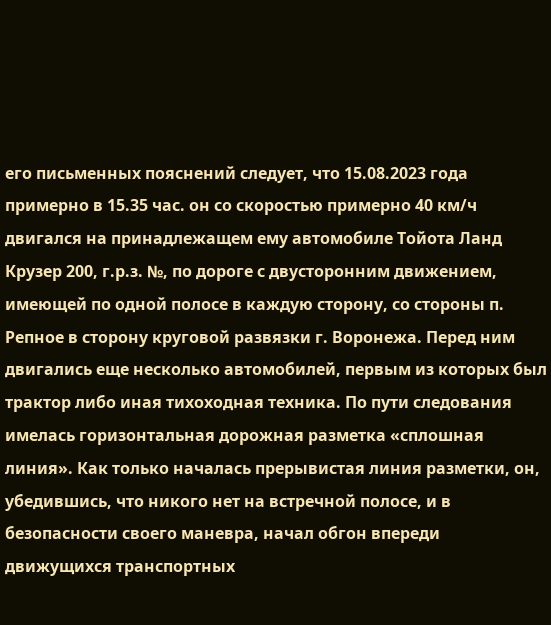его письменных пояснений следует, что 15.08.2023 года примерно в 15.35 час. он со скоростью примерно 40 км/ч двигался на принадлежащем ему автомобиле Тойота Ланд Крузер 200, г.р.з. №, по дороге с двусторонним движением, имеющей по одной полосе в каждую сторону, со стороны п. Репное в сторону круговой развязки г. Воронежа. Перед ним двигались еще несколько автомобилей, первым из которых был трактор либо иная тихоходная техника. По пути следования имелась горизонтальная дорожная разметка «сплошная линия». Как только началась прерывистая линия разметки, он, убедившись, что никого нет на встречной полосе, и в безопасности своего маневра, начал обгон впереди движущихся транспортных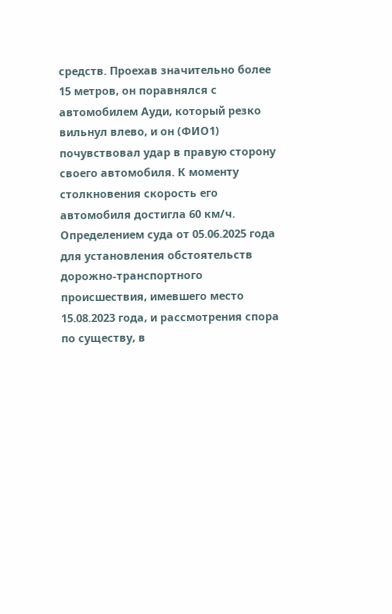средств. Проехав значительно более 15 метров, он поравнялся с автомобилем Ауди, который резко вильнул влево, и он (ФИО1) почувствовал удар в правую сторону своего автомобиля. К моменту столкновения скорость его автомобиля достигла 60 км/ч. Определением суда от 05.06.2025 года для установления обстоятельств дорожно-транспортного происшествия, имевшего место 15.08.2023 года, и рассмотрения спора по существу, в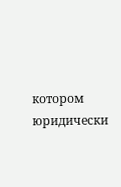котором юридически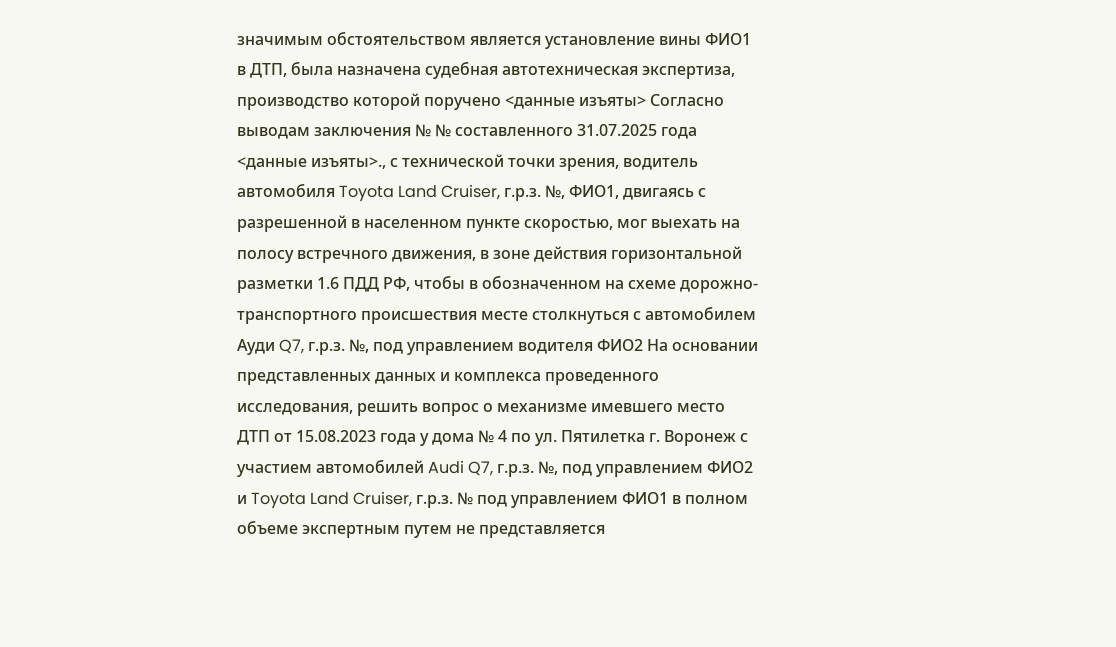значимым обстоятельством является установление вины ФИО1 в ДТП, была назначена судебная автотехническая экспертиза, производство которой поручено <данные изъяты> Согласно выводам заключения № № составленного 31.07.2025 года <данные изъяты>., с технической точки зрения, водитель автомобиля Toyota Land Cruiser, г.р.з. №, ФИО1, двигаясь с разрешенной в населенном пункте скоростью, мог выехать на полосу встречного движения, в зоне действия горизонтальной разметки 1.6 ПДД РФ, чтобы в обозначенном на схеме дорожно-транспортного происшествия месте столкнуться с автомобилем Ауди Q7, г.р.з. №, под управлением водителя ФИО2 На основании представленных данных и комплекса проведенного исследования, решить вопрос о механизме имевшего место ДТП от 15.08.2023 года у дома № 4 по ул. Пятилетка г. Воронеж с участием автомобилей Audi Q7, г.р.з. №, под управлением ФИО2 и Toyota Land Cruiser, г.р.з. № под управлением ФИО1 в полном объеме экспертным путем не представляется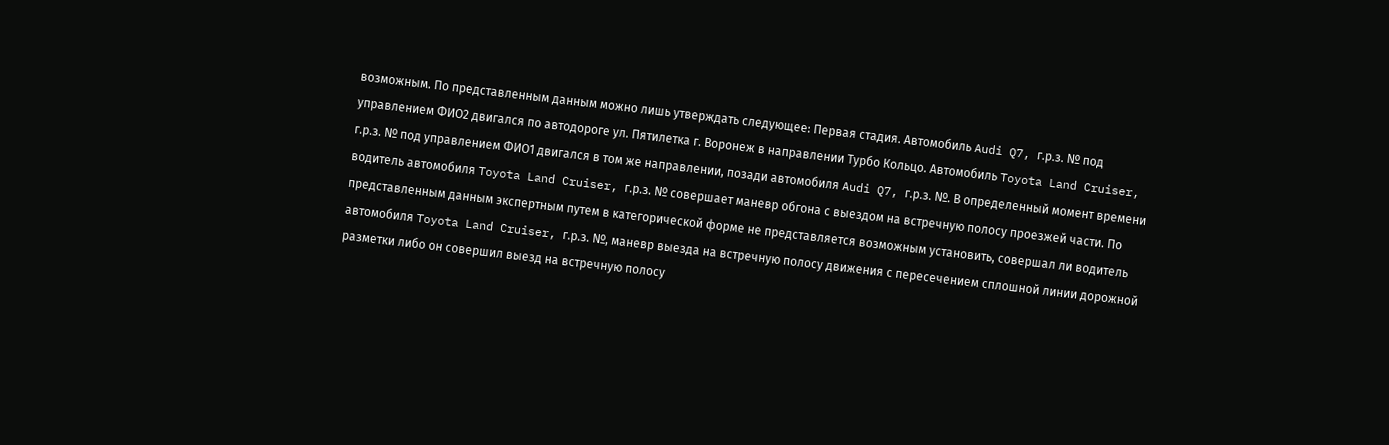возможным. По представленным данным можно лишь утверждать следующее: Первая стадия. Автомобиль Audi Q7, г.р.з. № под управлением ФИО2 двигался по автодороге ул. Пятилетка г. Воронеж в направлении Турбо Кольцо. Автомобиль Toyota Land Cruiser, г.р.з. № под управлением ФИО1 двигался в том же направлении, позади автомобиля Audi Q7, г.р.з. №. В определенный момент времени водитель автомобиля Toyota Land Cruiser, г.р.з. № совершает маневр обгона с выездом на встречную полосу проезжей части. По представленным данным экспертным путем в категорической форме не представляется возможным установить, совершал ли водитель автомобиля Toyota Land Cruiser, г.р.з. №, маневр выезда на встречную полосу движения с пересечением сплошной линии дорожной разметки либо он совершил выезд на встречную полосу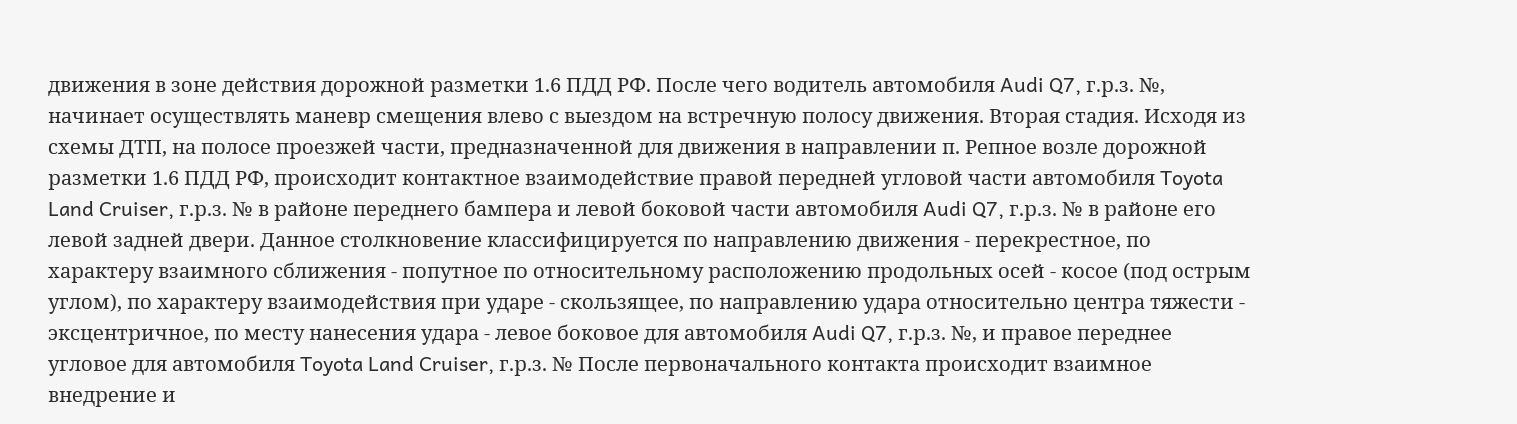движения в зоне действия дорожной разметки 1.6 ПДД РФ. После чего водитель автомобиля Audi Q7, г.р.з. №, начинает осуществлять маневр смещения влево с выездом на встречную полосу движения. Вторая стадия. Исходя из схемы ДТП, на полосе проезжей части, предназначенной для движения в направлении п. Репное возле дорожной разметки 1.6 ПДД РФ, происходит контактное взаимодействие правой передней угловой части автомобиля Toyota Land Cruiser, г.р.з. № в районе переднего бампера и левой боковой части автомобиля Audi Q7, г.р.з. № в районе его левой задней двери. Данное столкновение классифицируется по направлению движения - перекрестное, по характеру взаимного сближения - попутное по относительному расположению продольных осей - косое (под острым углом), по характеру взаимодействия при ударе - скользящее, по направлению удара относительно центра тяжести - эксцентричное, по месту нанесения удара - левое боковое для автомобиля Audi Q7, г.р.з. №, и правое переднее угловое для автомобиля Toyota Land Cruiser, г.р.з. № После первоначального контакта происходит взаимное внедрение и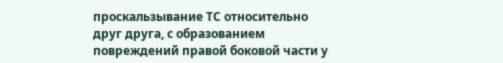проскальзывание ТС относительно друг друга, с образованием повреждений правой боковой части у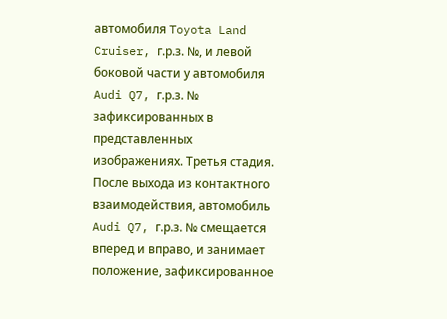автомобиля Toyota Land Cruiser, г.р.з. №, и левой боковой части у автомобиля Audi Q7, г.р.з. № зафиксированных в представленных изображениях. Третья стадия. После выхода из контактного взаимодействия, автомобиль Audi Q7, г.р.з. № смещается вперед и вправо, и занимает положение, зафиксированное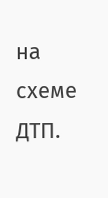на схеме ДТП.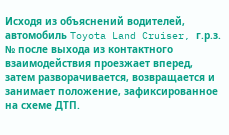Исходя из объяснений водителей, автомобиль Toyota Land Cruiser, г.р.з. № после выхода из контактного взаимодействия проезжает вперед, затем разворачивается, возвращается и занимает положение, зафиксированное на схеме ДТП.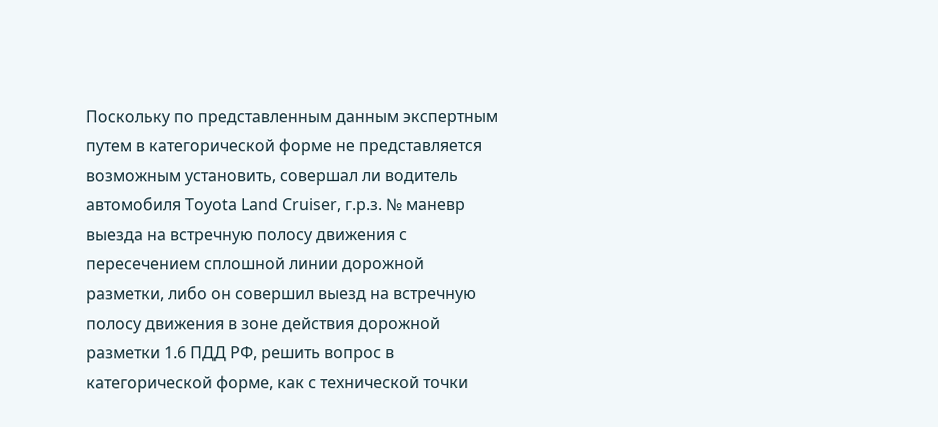Поскольку по представленным данным экспертным путем в категорической форме не представляется возможным установить, совершал ли водитель автомобиля Toyota Land Cruiser, г.р.з. № маневр выезда на встречную полосу движения с пересечением сплошной линии дорожной разметки, либо он совершил выезд на встречную полосу движения в зоне действия дорожной разметки 1.6 ПДД РФ, решить вопрос в категорической форме, как с технической точки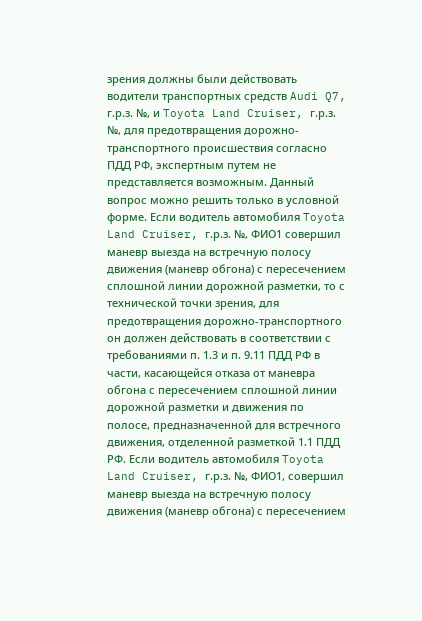зрения должны были действовать водители транспортных средств Audi Q7, г.р.з. №, и Toyota Land Cruiser, г.р.з. №, для предотвращения дорожно-транспортного происшествия согласно ПДД РФ, экспертным путем не представляется возможным. Данный вопрос можно решить только в условной форме. Если водитель автомобиля Toyota Land Cruiser, г.р.з. №, ФИО1 совершил маневр выезда на встречную полосу движения (маневр обгона) с пересечением сплошной линии дорожной разметки, то с технической точки зрения, для предотвращения дорожно-транспортного он должен действовать в соответствии с требованиями п. 1.3 и п. 9.11 ПДД РФ в части, касающейся отказа от маневра обгона с пересечением сплошной линии дорожной разметки и движения по полосе, предназначенной для встречного движения, отделенной разметкой 1.1 ПДД РФ. Если водитель автомобиля Toyota Land Cruiser, г.р.з. №, ФИО1, совершил маневр выезда на встречную полосу движения (маневр обгона) с пересечением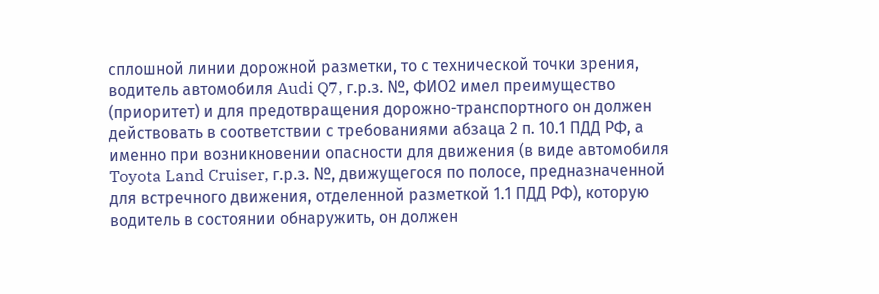сплошной линии дорожной разметки, то с технической точки зрения, водитель автомобиля Audi Q7, г.р.з. №, ФИО2 имел преимущество (приоритет) и для предотвращения дорожно-транспортного он должен действовать в соответствии с требованиями абзаца 2 п. 10.1 ПДД РФ, а именно при возникновении опасности для движения (в виде автомобиля Toyota Land Cruiser, г.р.з. №, движущегося по полосе, предназначенной для встречного движения, отделенной разметкой 1.1 ПДД РФ), которую водитель в состоянии обнаружить, он должен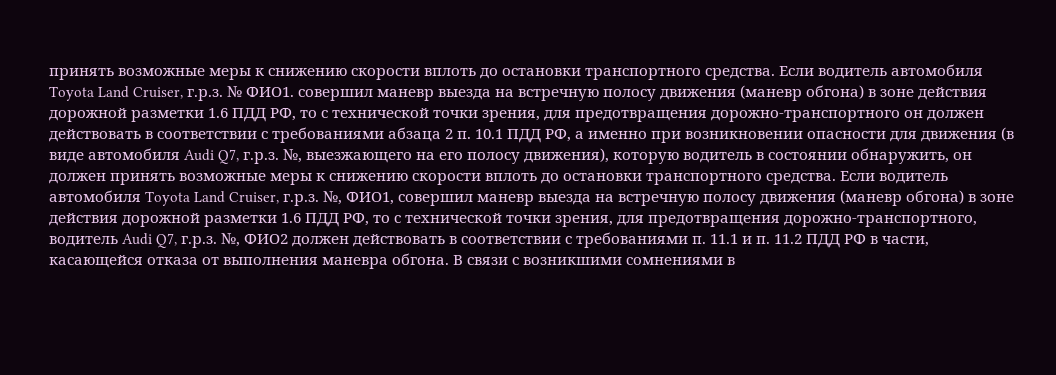принять возможные меры к снижению скорости вплоть до остановки транспортного средства. Если водитель автомобиля Toyota Land Cruiser, г.р.з. № ФИО1. совершил маневр выезда на встречную полосу движения (маневр обгона) в зоне действия дорожной разметки 1.6 ПДД РФ, то с технической точки зрения, для предотвращения дорожно-транспортного он должен действовать в соответствии с требованиями абзаца 2 п. 10.1 ПДД РФ, а именно при возникновении опасности для движения (в виде автомобиля Audi Q7, г.р.з. №, выезжающего на его полосу движения), которую водитель в состоянии обнаружить, он должен принять возможные меры к снижению скорости вплоть до остановки транспортного средства. Если водитель автомобиля Toyota Land Cruiser, г.р.з. №, ФИО1, совершил маневр выезда на встречную полосу движения (маневр обгона) в зоне действия дорожной разметки 1.6 ПДД РФ, то с технической точки зрения, для предотвращения дорожно-транспортного, водитель Audi Q7, г.р.з. №, ФИО2 должен действовать в соответствии с требованиями п. 11.1 и п. 11.2 ПДД РФ в части, касающейся отказа от выполнения маневра обгона. В связи с возникшими сомнениями в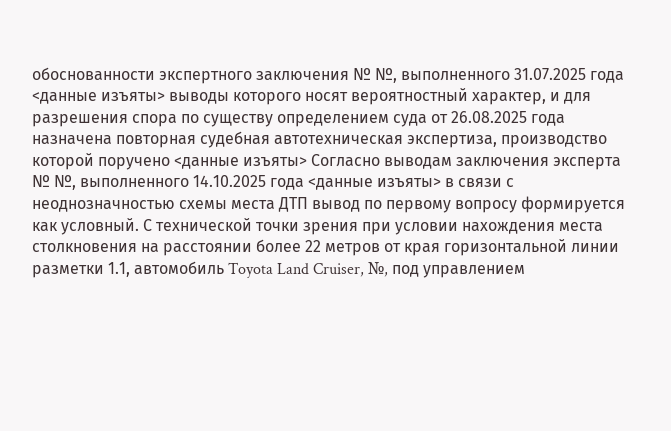обоснованности экспертного заключения № №, выполненного 31.07.2025 года <данные изъяты> выводы которого носят вероятностный характер, и для разрешения спора по существу определением суда от 26.08.2025 года назначена повторная судебная автотехническая экспертиза, производство которой поручено <данные изъяты> Согласно выводам заключения эксперта № №, выполненного 14.10.2025 года <данные изъяты> в связи с неоднозначностью схемы места ДТП вывод по первому вопросу формируется как условный. С технической точки зрения при условии нахождения места столкновения на расстоянии более 22 метров от края горизонтальной линии разметки 1.1, автомобиль Toyota Land Cruiser, №, под управлением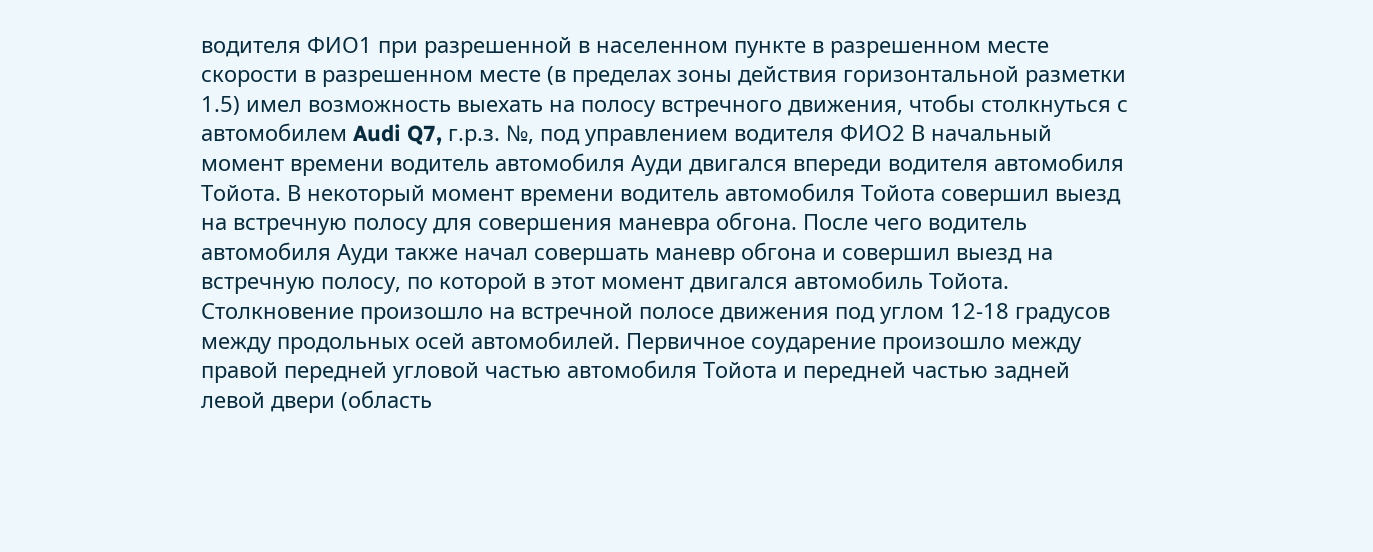водителя ФИО1 при разрешенной в населенном пункте в разрешенном месте скорости в разрешенном месте (в пределах зоны действия горизонтальной разметки 1.5) имел возможность выехать на полосу встречного движения, чтобы столкнуться с автомобилем Audi Q7, г.р.з. №, под управлением водителя ФИО2 В начальный момент времени водитель автомобиля Ауди двигался впереди водителя автомобиля Тойота. В некоторый момент времени водитель автомобиля Тойота совершил выезд на встречную полосу для совершения маневра обгона. После чего водитель автомобиля Ауди также начал совершать маневр обгона и совершил выезд на встречную полосу, по которой в этот момент двигался автомобиль Тойота. Столкновение произошло на встречной полосе движения под углом 12-18 градусов между продольных осей автомобилей. Первичное соударение произошло между правой передней угловой частью автомобиля Тойота и передней частью задней левой двери (область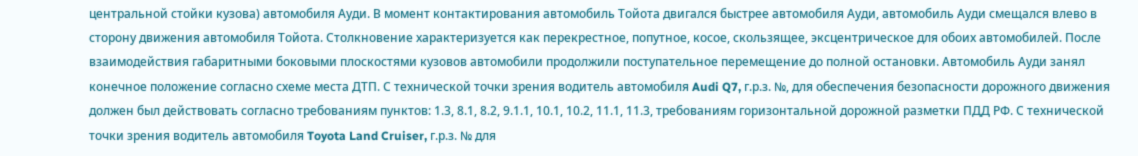центральной стойки кузова) автомобиля Ауди. В момент контактирования автомобиль Тойота двигался быстрее автомобиля Ауди, автомобиль Ауди смещался влево в сторону движения автомобиля Тойота. Столкновение характеризуется как перекрестное, попутное, косое, скользящее, эксцентрическое для обоих автомобилей. После взаимодействия габаритными боковыми плоскостями кузовов автомобили продолжили поступательное перемещение до полной остановки. Автомобиль Ауди занял конечное положение согласно схеме места ДТП. С технической точки зрения водитель автомобиля Audi Q7, г.р.з. №, для обеспечения безопасности дорожного движения должен был действовать согласно требованиям пунктов: 1.3, 8.1, 8.2, 9.1.1, 10.1, 10.2, 11.1, 11.3, требованиям горизонтальной дорожной разметки ПДД РФ. С технической точки зрения водитель автомобиля Toyota Land Cruiser, г.р.з. № для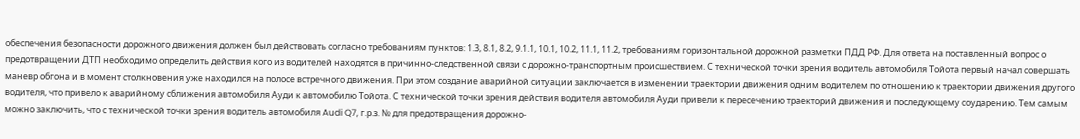обеспечения безопасности дорожного движения должен был действовать согласно требованиям пунктов: 1.3, 8.1, 8.2, 9.1.1, 10.1, 10.2, 11.1, 11.2, требованиям горизонтальной дорожной разметки ПДД РФ. Для ответа на поставленный вопрос о предотвращении ДТП необходимо определить действия кого из водителей находятся в причинно-следственной связи с дорожно-транспортным происшествием. С технической точки зрения водитель автомобиля Тойота первый начал совершать маневр обгона и в момент столкновения уже находился на полосе встречного движения. При этом создание аварийной ситуации заключается в изменении траектории движения одним водителем по отношению к траектории движения другого водителя, что привело к аварийному сближения автомобиля Ауди к автомобилю Тойота. С технической точки зрения действия водителя автомобиля Ауди привели к пересечению траекторий движения и последующему соударению. Тем самым можно заключить, что с технической точки зрения водитель автомобиля Audi Q7, г.р.з. № для предотвращения дорожно-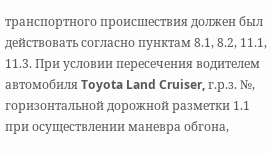транспортного происшествия должен был действовать согласно пунктам 8.1, 8.2, 11.1, 11.3. При условии пересечения водителем автомобиля Toyota Land Cruiser, г.р.з. №, горизонтальной дорожной разметки 1.1 при осуществлении маневра обгона,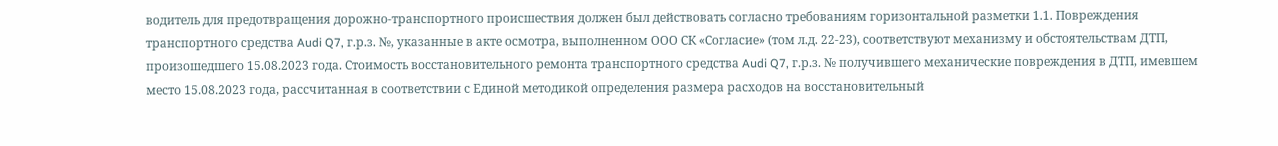водитель для предотвращения дорожно-транспортного происшествия должен был действовать согласно требованиям горизонтальной разметки 1.1. Повреждения транспортного средства Audi Q7, г.р.з. №, указанные в акте осмотра, выполненном ООО СК «Согласие» (том л.д. 22-23), соответствуют механизму и обстоятельствам ДТП, произошедшего 15.08.2023 года. Стоимость восстановительного ремонта транспортного средства Audi Q7, г.р.з. № получившего механические повреждения в ДТП, имевшем место 15.08.2023 года, рассчитанная в соответствии с Единой методикой определения размера расходов на восстановительный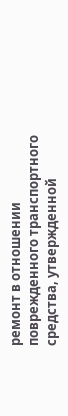ремонт в отношении поврежденного транспортного средства, утвержденной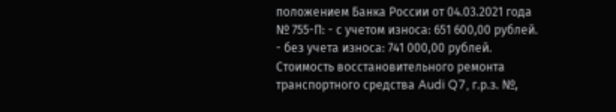положением Банка России от 04.03.2021 года № 755-П: - с учетом износа: 651 600,00 рублей. - без учета износа: 741 000,00 рублей. Стоимость восстановительного ремонта транспортного средства Audi Q7, г.р.з. №,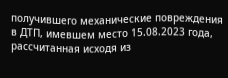получившего механические повреждения в ДТП, имевшем место 15.08.2023 года, рассчитанная исходя из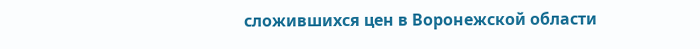сложившихся цен в Воронежской области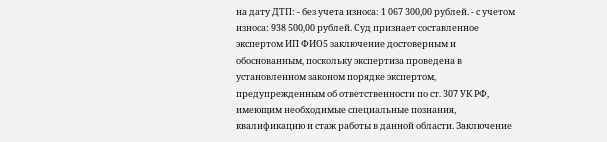на дату ДТП: - без учета износа: 1 067 300,00 рублей. - с учетом износа: 938 500,00 рублей. Суд признает составленное экспертом ИП ФИО5 заключение достоверным и обоснованным, поскольку экспертиза проведена в установленном законом порядке экспертом, предупрежденным об ответственности по ст. 307 УК РФ, имеющим необходимые специальные познания, квалификацию и стаж работы в данной области. Заключение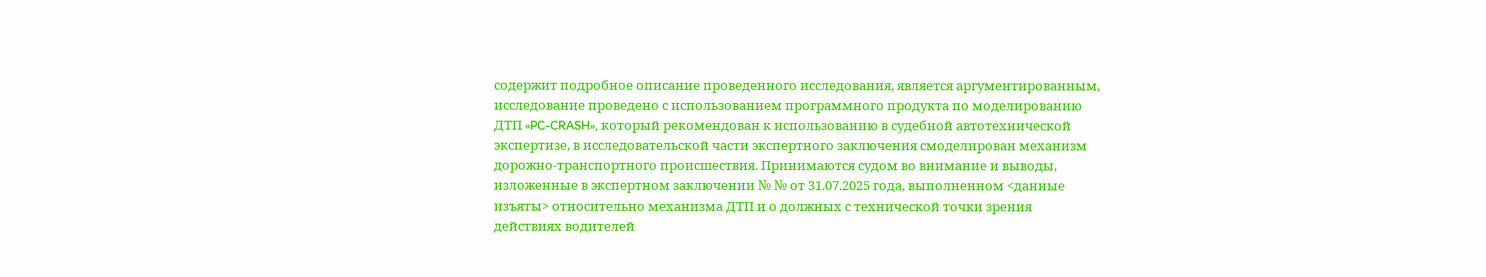содержит подробное описание проведенного исследования, является аргументированным, исследование проведено с использованием программного продукта по моделированию ДТП «PC-CRASH», который рекомендован к использованию в судебной автотехнической экспертизе, в исследовательской части экспертного заключения смоделирован механизм дорожно-транспортного происшествия. Принимаются судом во внимание и выводы, изложенные в экспертном заключении № № от 31.07.2025 года, выполненном <данные изъяты> относительно механизма ДТП и о должных с технической точки зрения действиях водителей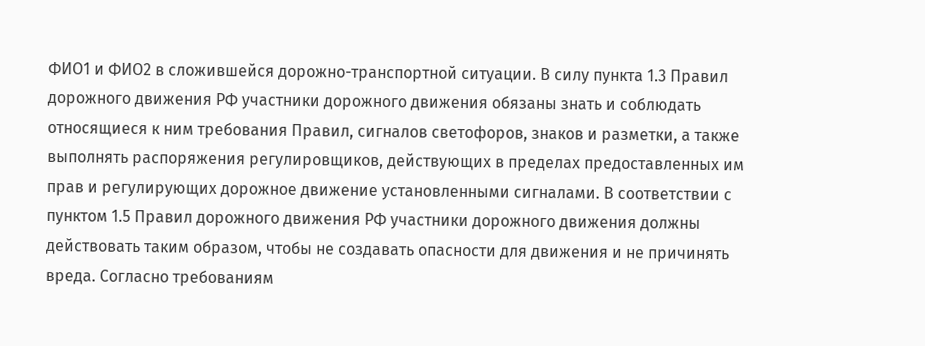ФИО1 и ФИО2 в сложившейся дорожно-транспортной ситуации. В силу пункта 1.3 Правил дорожного движения РФ участники дорожного движения обязаны знать и соблюдать относящиеся к ним требования Правил, сигналов светофоров, знаков и разметки, а также выполнять распоряжения регулировщиков, действующих в пределах предоставленных им прав и регулирующих дорожное движение установленными сигналами. В соответствии с пунктом 1.5 Правил дорожного движения РФ участники дорожного движения должны действовать таким образом, чтобы не создавать опасности для движения и не причинять вреда. Согласно требованиям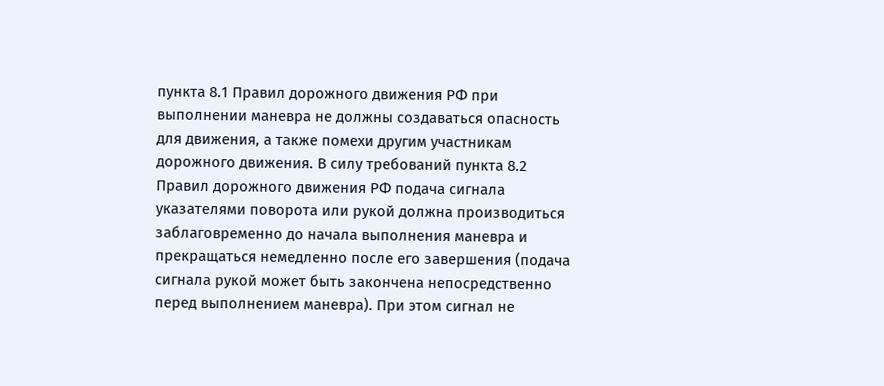пункта 8.1 Правил дорожного движения РФ при выполнении маневра не должны создаваться опасность для движения, а также помехи другим участникам дорожного движения. В силу требований пункта 8.2 Правил дорожного движения РФ подача сигнала указателями поворота или рукой должна производиться заблаговременно до начала выполнения маневра и прекращаться немедленно после его завершения (подача сигнала рукой может быть закончена непосредственно перед выполнением маневра). При этом сигнал не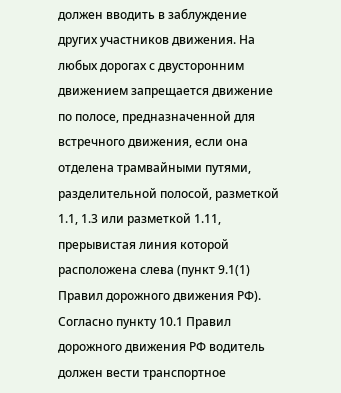должен вводить в заблуждение других участников движения. На любых дорогах с двусторонним движением запрещается движение по полосе, предназначенной для встречного движения, если она отделена трамвайными путями, разделительной полосой, разметкой 1.1, 1.3 или разметкой 1.11, прерывистая линия которой расположена слева (пункт 9.1(1) Правил дорожного движения РФ). Согласно пункту 10.1 Правил дорожного движения РФ водитель должен вести транспортное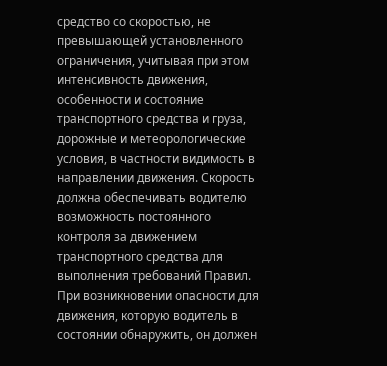средство со скоростью, не превышающей установленного ограничения, учитывая при этом интенсивность движения, особенности и состояние транспортного средства и груза, дорожные и метеорологические условия, в частности видимость в направлении движения. Скорость должна обеспечивать водителю возможность постоянного контроля за движением транспортного средства для выполнения требований Правил. При возникновении опасности для движения, которую водитель в состоянии обнаружить, он должен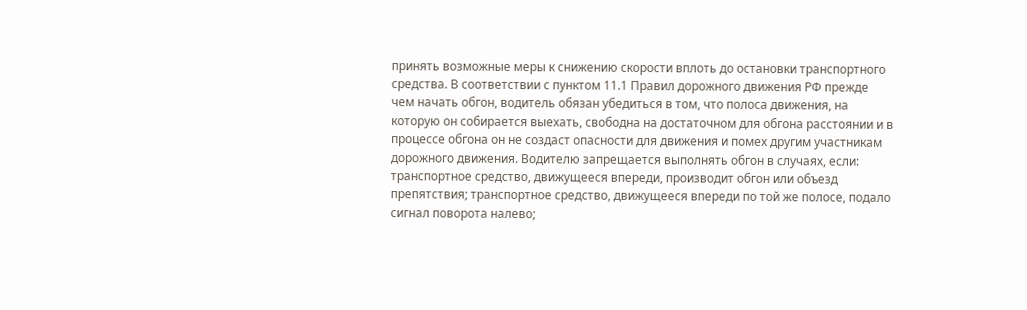принять возможные меры к снижению скорости вплоть до остановки транспортного средства. В соответствии с пунктом 11.1 Правил дорожного движения РФ прежде чем начать обгон, водитель обязан убедиться в том, что полоса движения, на которую он собирается выехать, свободна на достаточном для обгона расстоянии и в процессе обгона он не создаст опасности для движения и помех другим участникам дорожного движения. Водителю запрещается выполнять обгон в случаях, если: транспортное средство, движущееся впереди, производит обгон или объезд препятствия; транспортное средство, движущееся впереди по той же полосе, подало сигнал поворота налево;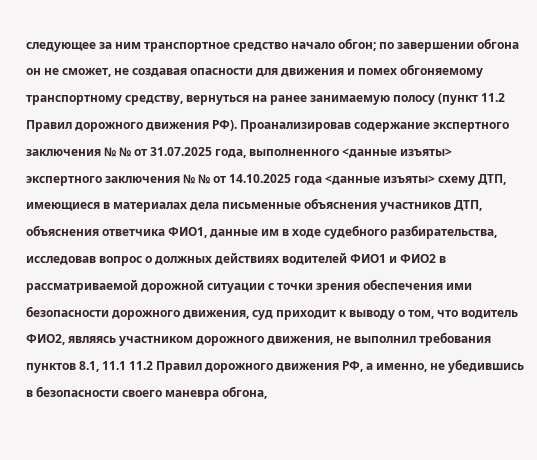следующее за ним транспортное средство начало обгон; по завершении обгона он не сможет, не создавая опасности для движения и помех обгоняемому транспортному средству, вернуться на ранее занимаемую полосу (пункт 11.2 Правил дорожного движения РФ). Проанализировав содержание экспертного заключения № № от 31.07.2025 года, выполненного <данные изъяты> экспертного заключения № № от 14.10.2025 года <данные изъяты> схему ДТП, имеющиеся в материалах дела письменные объяснения участников ДТП, объяснения ответчика ФИО1, данные им в ходе судебного разбирательства, исследовав вопрос о должных действиях водителей ФИО1 и ФИО2 в рассматриваемой дорожной ситуации с точки зрения обеспечения ими безопасности дорожного движения, суд приходит к выводу о том, что водитель ФИО2, являясь участником дорожного движения, не выполнил требования пунктов 8.1, 11.1 11.2 Правил дорожного движения РФ, а именно, не убедившись в безопасности своего маневра обгона,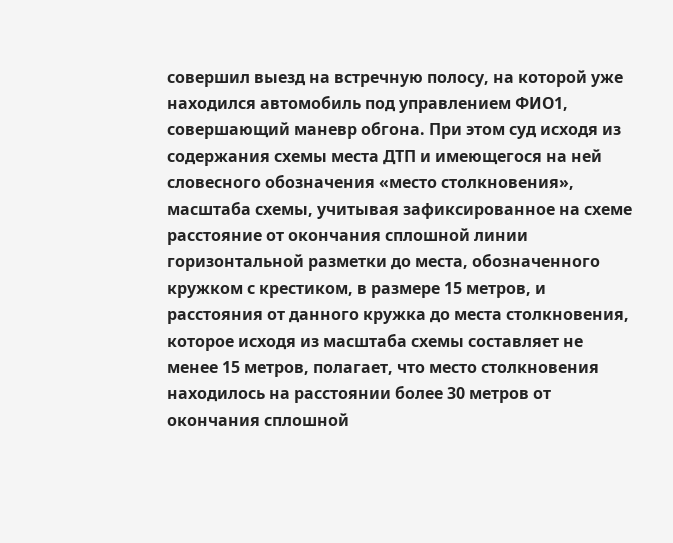совершил выезд на встречную полосу, на которой уже находился автомобиль под управлением ФИО1, совершающий маневр обгона. При этом суд исходя из содержания схемы места ДТП и имеющегося на ней словесного обозначения «место столкновения», масштаба схемы, учитывая зафиксированное на схеме расстояние от окончания сплошной линии горизонтальной разметки до места, обозначенного кружком с крестиком, в размере 15 метров, и расстояния от данного кружка до места столкновения, которое исходя из масштаба схемы составляет не менее 15 метров, полагает, что место столкновения находилось на расстоянии более 30 метров от окончания сплошной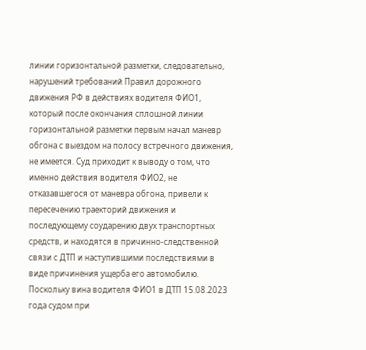линии горизонтальной разметки, следовательно, нарушений требований Правил дорожного движения РФ в действиях водителя ФИО1, который после окончания сплошной линии горизонтальной разметки первым начал маневр обгона с выездом на полосу встречного движения, не имеется. Суд приходит к выводу о том, что именно действия водителя ФИО2, не отказавшегося от маневра обгона, привели к пересечению траекторий движения и последующему соударению двух транспортных средств, и находятся в причинно-следственной связи с ДТП и наступившими последствиями в виде причинения ущерба его автомобилю. Поскольку вина водителя ФИО1 в ДТП 15.08.2023 года судом при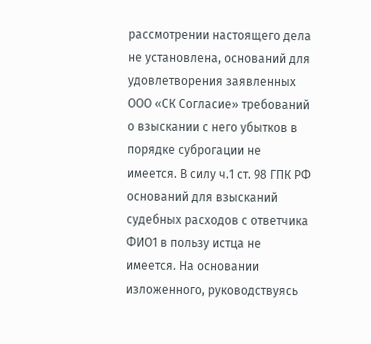рассмотрении настоящего дела не установлена, оснований для удовлетворения заявленных ООО «СК Согласие» требований о взыскании с него убытков в порядке суброгации не имеется. В силу ч.1 ст. 98 ГПК РФ оснований для взысканий судебных расходов с ответчика ФИО1 в пользу истца не имеется. На основании изложенного, руководствуясь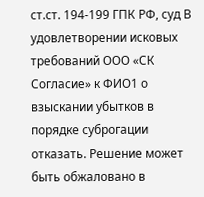ст.ст. 194-199 ГПК РФ, суд В удовлетворении исковых требований ООО «СК Согласие» к ФИО1 о взыскании убытков в порядке суброгации отказать. Решение может быть обжаловано в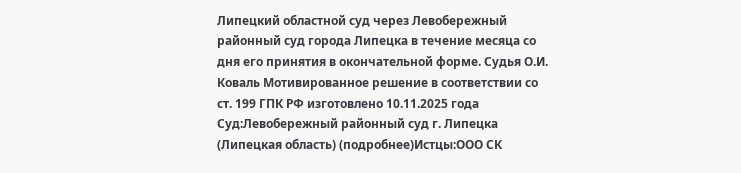Липецкий областной суд через Левобережный районный суд города Липецка в течение месяца со дня его принятия в окончательной форме. Судья О.И. Коваль Мотивированное решение в соответствии со ст. 199 ГПК РФ изготовлено 10.11.2025 года Суд:Левобережный районный суд г. Липецка (Липецкая область) (подробнее)Истцы:ООО СК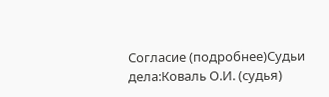Согласие (подробнее)Судьи дела:Коваль О.И. (судья)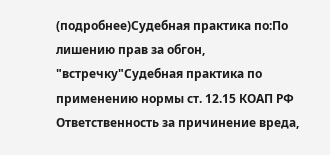(подробнее)Судебная практика по:По лишению прав за обгон, "встречку"Судебная практика по применению нормы ст. 12.15 КОАП РФ Ответственность за причинение вреда,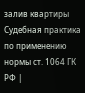залив квартиры Судебная практика по применению нормы ст. 1064 ГК РФ |